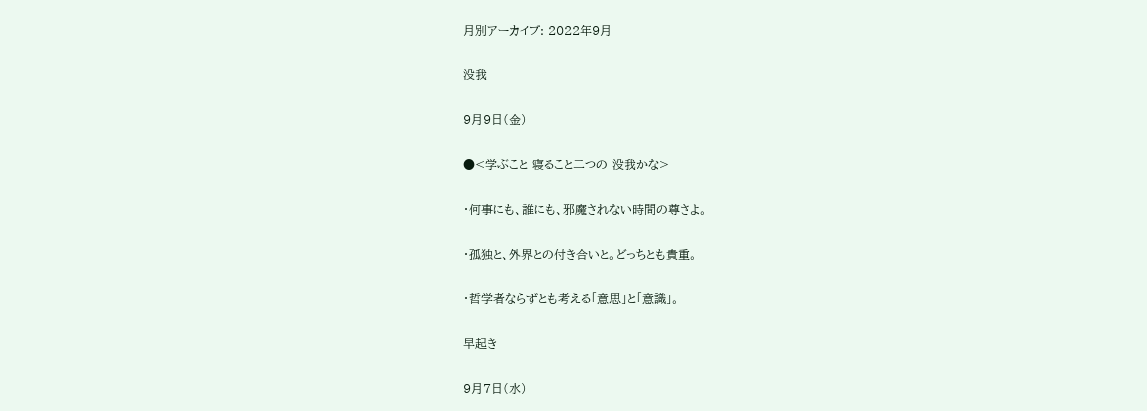月別アーカイブ: 2022年9月

没我

9月9日(金)

●<学ぶこと 寝ること二つの 没我かな>

・何事にも、誰にも、邪魔されない時間の尊さよ。

・孤独と、外界との付き合いと。どっちとも貴重。

・哲学者ならずとも考える「意思」と「意識」。

早起き

9月7日(水)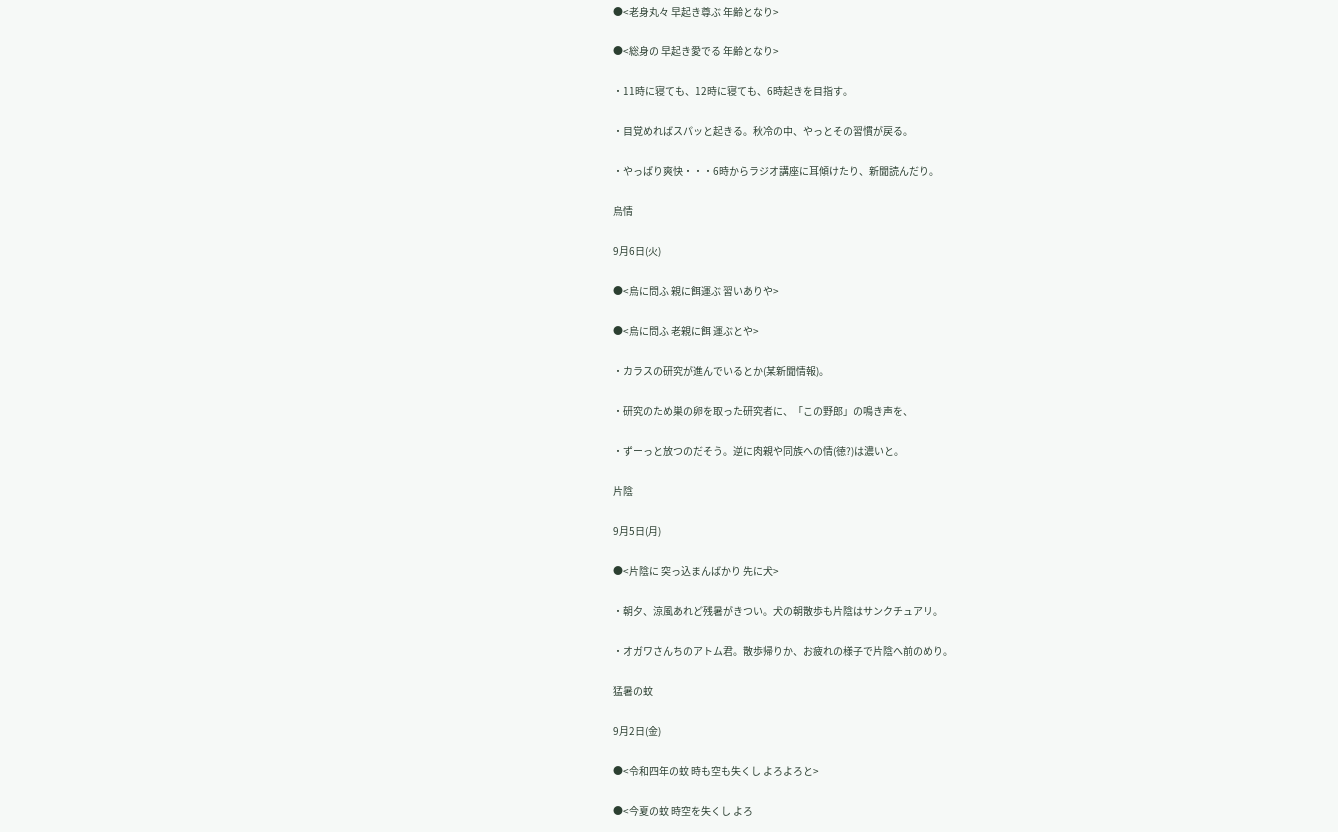●<老身丸々 早起き尊ぶ 年齢となり>

●<総身の 早起き愛でる 年齢となり>

・11時に寝ても、12時に寝ても、6時起きを目指す。

・目覚めればスパッと起きる。秋冷の中、やっとその習慣が戻る。

・やっぱり爽快・・・6時からラジオ講座に耳傾けたり、新聞読んだり。

烏情

9月6日(火)

●<烏に問ふ 親に餌運ぶ 習いありや>

●<烏に問ふ 老親に餌 運ぶとや>

・カラスの研究が進んでいるとか(某新聞情報)。

・研究のため巣の卵を取った研究者に、「この野郎」の鳴き声を、

・ずーっと放つのだそう。逆に肉親や同族への情(徳?)は濃いと。

片陰

9月5日(月)

●<片陰に 突っ込まんばかり 先に犬>

・朝夕、涼風あれど残暑がきつい。犬の朝散歩も片陰はサンクチュアリ。

・オガワさんちのアトム君。散歩帰りか、お疲れの様子で片陰へ前のめり。

猛暑の蚊

9月2日(金)

●<令和四年の蚊 時も空も失くし よろよろと>

●<今夏の蚊 時空を失くし よろ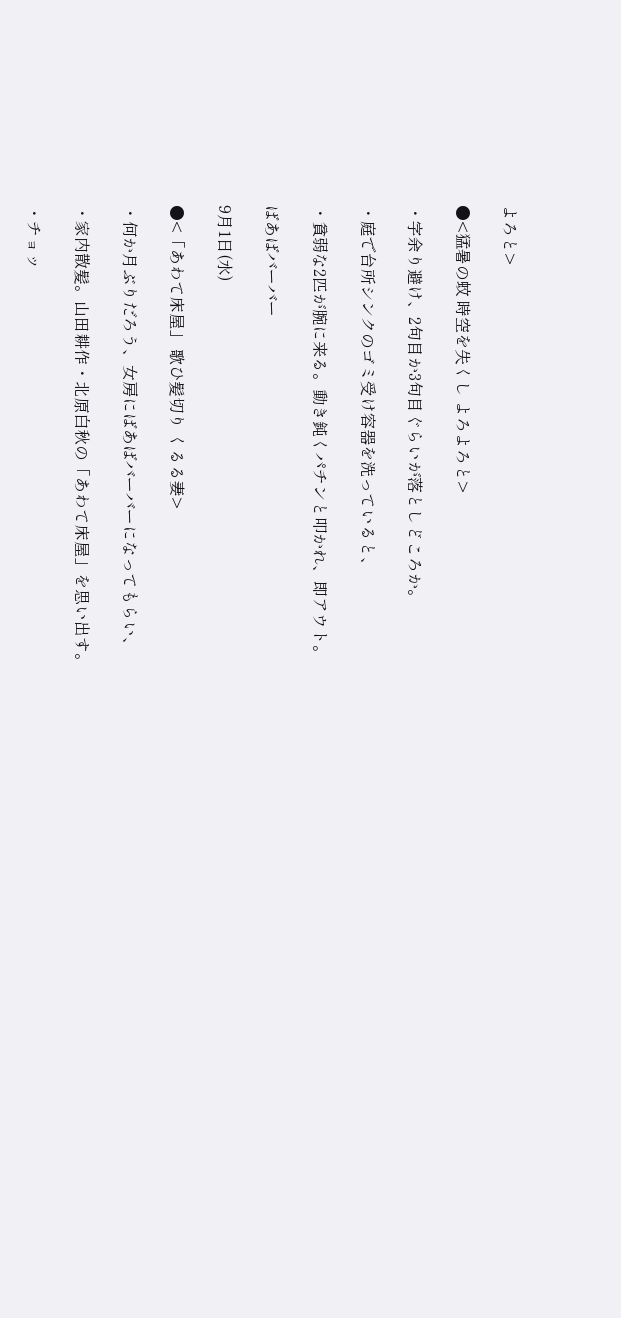よろと>

●<猛暑の蚊 時空を失くし よろよろと>

・字余り避け、2句目か3句目ぐらいが落としどころか。

・庭で台所シンクのゴミ受け容器を洗っていると、

・貧弱な2匹が腕に来る。動き鈍くパチンと叩かれ、即アウト。

ばあばバーバー

9月1日(水)

●<「あわて床屋」 歌ひ髪切り くるる妻>

・何か月ぶりだろう、女房にばあばバーバーになってもらい、

・家内散髪。山田耕作・北原白秋の「あわて床屋」を思い出す。

・チョッ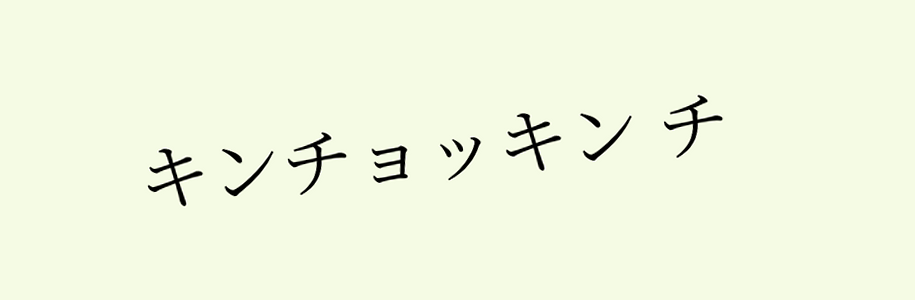キンチョッキン チ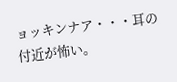ョッキンナア・・・耳の付近が怖い。